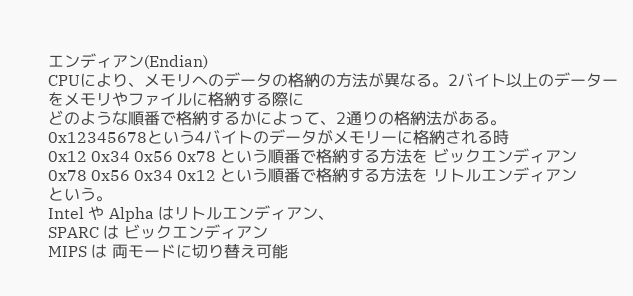エンディアン(Endian)
CPUにより、メモリへのデータの格納の方法が異なる。2バイト以上のデーターをメモリやファイルに格納する際に
どのような順番で格納するかによって、2通りの格納法がある。
0x12345678という4バイトのデータがメモリーに格納される時
0x12 0x34 0x56 0x78 という順番で格納する方法を ビックエンディアン
0x78 0x56 0x34 0x12 という順番で格納する方法を リトルエンディアン
という。
Intel や Alpha はリトルエンディアン、
SPARC は ビックエンディアン
MIPS は 両モードに切り替え可能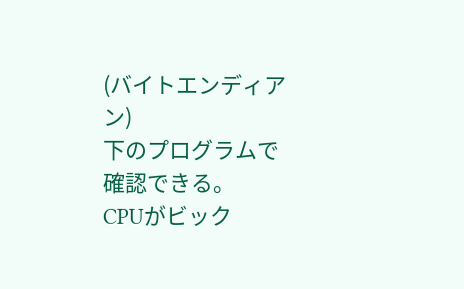(バイトエンディアン)
下のプログラムで確認できる。
CPUがビック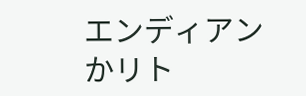エンディアンかリト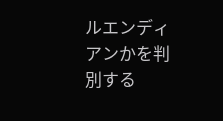ルエンディアンかを判別する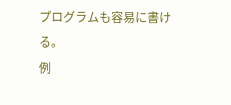プログラムも容易に書ける。
例